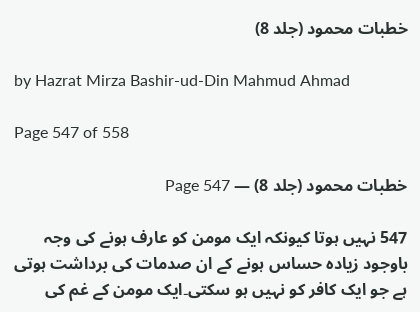خطبات محمود (جلد 8)

by Hazrat Mirza Bashir-ud-Din Mahmud Ahmad

Page 547 of 558

خطبات محمود (جلد 8) — Page 547

547 نہیں ہوتا کیونکہ ایک مومن کو عارف ہونے کی وجہ باوجود زیادہ حساس ہونے کے ان صدمات کی برداشت ہوتی ہے جو ایک کافر کو نہیں ہو سکتی۔ایک مومن کے غم کی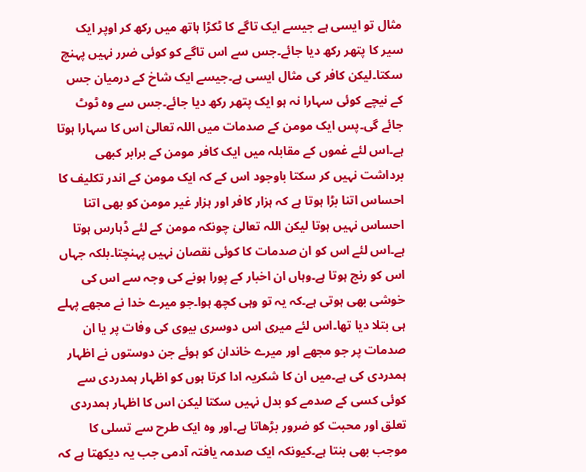مثال تو ایسی ہے جیسے ایک تاگے کا ٹکڑا ہاتھ میں رکھ کر اوپر ایک سیر کا پتھر رکھ دیا جائے۔جس سے اس تاگے کو کوئی ضرر نہیں پہنچ سکتا۔لیکن کافر کی مثال ایسی ہے۔جیسے ایک شاخ کے درمیان جس کے نیچے کوئی سہارا نہ ہو ایک پتھر رکھ دیا جائے۔جس سے وہ ٹوٹ جائے گی۔پس ایک مومن کے صدمات میں اللہ تعالیٰ اس کا سہارا ہوتا ہے۔اس لئے غموں کے مقابلہ میں ایک کافر مومن کے برابر کبھی برداشت نہیں کر سکتا باوجود اس کے کہ ایک مومن کے اندر تکلیف کا احساس اتنا بڑا ہوتا ہے کہ ہزار کافر اور ہزار غیر مومن کو بھی اتنا احساس نہیں ہوتا لیکن اللہ تعالیٰ چونکہ مومن کے لئے ڈہارس ہوتا ہے۔اس لئے اس کو ان صدمات کا کوئی نقصان نہیں پہنچتا۔بلکہ جہاں اس کو رنج ہوتا ہے۔وہاں ان اخبار کے پورا ہونے کی وجہ سے اس کی خوشی بھی ہوتی ہے۔کہ یہ تو وہی کچھ ہوا۔جو میرے خدا نے مجھے پہلے ہی بتلا دیا تھا۔اس لئے میری اس دوسری بیوی کی وفات پر یا ان صدمات پر جو مجھے اور میرے خاندان کو ہوئے جن دوستوں نے اظہار ہمدردی کی ہے۔میں ان کا شکریہ ادا کرتا ہوں کو اظہار ہمدردی سے کوئی کسی کے صدمے کو بدل نہیں سکتا لیکن اس کا اظہار ہمدردی تعلق اور محبت کو ضرور بڑھاتا ہے۔اور وہ ایک طرح سے تسلی کا موجب بھی بنتا ہے۔کیونکہ ایک صدمہ یافتہ آدمی جب یہ دیکھتا ہے کہ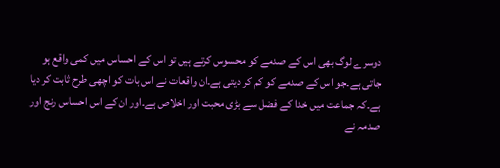دوسرے لوگ بھی اس کے صدمے کو محسوس کرتے ہیں تو اس کے احساس میں کمی واقع ہو جاتی ہے۔جو اس کے صدمے کو کم کر دیتی ہے۔ان واقعات نے اس بات کو اچھی طرح ثابت کر دیا ہے۔کہ جماعت میں خدا کے فضل سے بڑی محبت اور اخلاص ہے۔اور ان کے اس احساس رنج اور صدمہ نے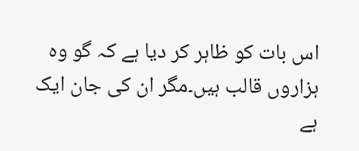اس بات کو ظاہر کر دیا ہے کہ گو وہ ہزاروں قالب ہیں۔مگر ان کی جان ایک ہے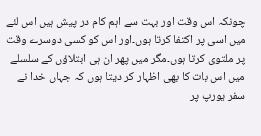چونکہ اس وقت اور بہت سے اہم کام در پیش ہیں اس لئے میں اسی پر اکتفا کرتا ہوں۔اور اس کو کسی دوسرے وقت پر ملتوی کرتا ہوں۔مگر میں پھر ان ہی ابتلاؤں کے سلسلے میں اس بات کا بھی اظہار کر دیتا ہوں کہ جہاں خدا نے سفر یورپ پر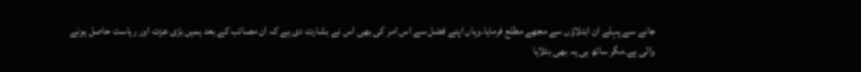جانے سے پہلے ان ابتلاؤں سے مجھے مطلع فرمایا۔وہاں اپنے فضل سے اس امر کی بھی اس نے بشارت دی ہے کہ ان مصائب کے بعد ہمیں بڑی عزت اور ریاست حاصل ہونے والی ہے۔مگر ساتھ ہی یہ بھی بتلایا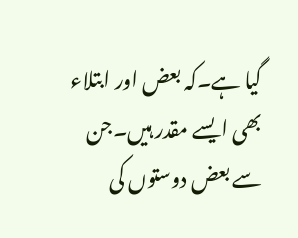گیا ہے۔کہ بعض اور ابتلاء بھی ایسے مقدر ہیں۔جن سے بعض دوستوں کی